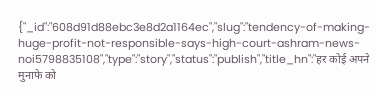{"_id":"608d91d88ebc3e8d2a1164ec","slug":"tendency-of-making-huge-profit-not-responsible-says-high-court-ashram-news-noi5798835108","type":"story","status":"publish","title_hn":"हर कोई अपने मुनाफे को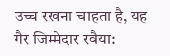उच्च रखना चाहता है, यह गैर जिम्मेदार रवैया: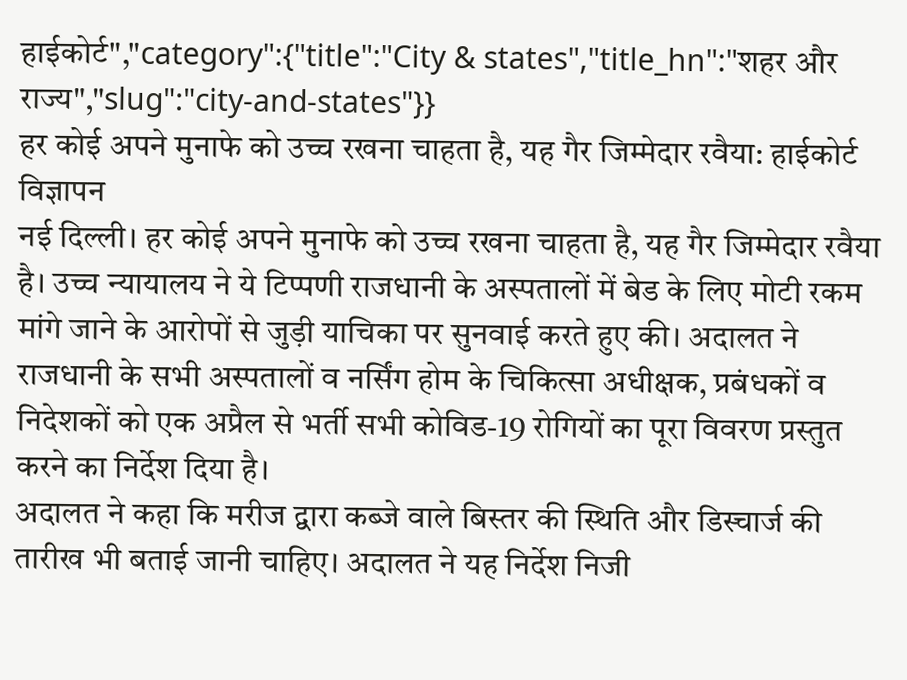हाईकोर्ट","category":{"title":"City & states","title_hn":"शहर और राज्य","slug":"city-and-states"}}
हर कोई अपने मुनाफे को उच्च रखना चाहता है, यह गैर जिम्मेदार रवैया: हाईकोर्ट
विज्ञापन
नई दिल्ली। हर कोई अपने मुनाफे को उच्च रखना चाहता है, यह गैर जिम्मेदार रवैया है। उच्च न्यायालय ने ये टिप्पणी राजधानी के अस्पतालों में बेड के लिए मोटी रकम मांगे जाने के आरोपों से जुड़ी याचिका पर सुनवाई करते हुए की। अदालत ने राजधानी के सभी अस्पतालों व नर्सिंग होम के चिकित्सा अधीक्षक, प्रबंधकों व निदेशकों को एक अप्रैल से भर्ती सभी कोविड-19 रोगियों का पूरा विवरण प्रस्तुत करने का निर्देश दिया है।
अदालत ने कहा कि मरीज द्वारा कब्जे वाले बिस्तर की स्थिति और डिस्चार्ज की तारीख भी बताई जानी चाहिए। अदालत ने यह निर्देश निजी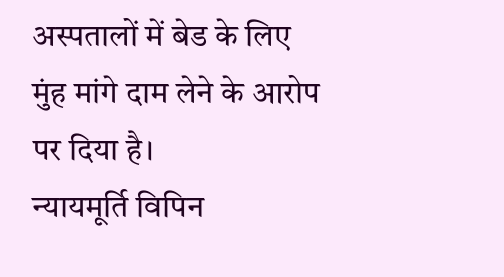अस्पतालों में बेड के लिए मुंह मांगे दाम लेने के आरोप पर दिया है।
न्यायमूर्ति विपिन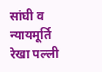सांघी व न्यायमूर्ति रेखा पल्ली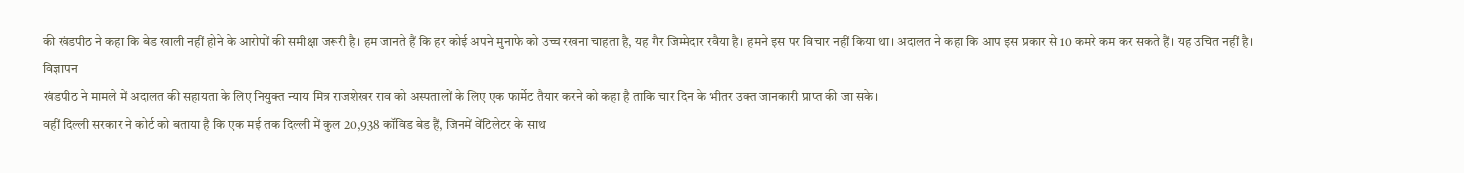की खंडपीठ ने कहा कि बेड खाली नहीं होने के आरोपों की समीक्षा जरूरी है। हम जानते हैं कि हर कोई अपने मुनाफे को उच्च रखना चाहता है, यह गैर जिम्मेदार रवैया है। हमने इस पर विचार नहीं किया था। अदालत ने कहा कि आप इस प्रकार से 10 कमरे कम कर सकते हैं। यह उचित नहीं है।
विज्ञापन
खंडपीठ ने मामले में अदालत की सहायता के लिए नियुक्त न्याय मित्र राजशेखर राव को अस्पतालों के लिए एक फार्मेट तैयार करने को कहा है ताकि चार दिन के भीतर उक्त जानकारी प्राप्त की जा सके।
वहीं दिल्ली सरकार ने कोर्ट को बताया है कि एक मई तक दिल्ली में कुल 20,938 कॉविड बेड हैं, जिनमें वेंटिलेटर के साथ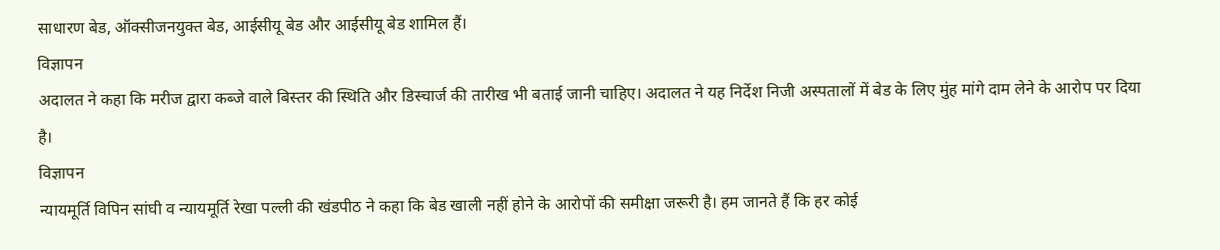साधारण बेड, ऑक्सीजनयुक्त बेड, आईसीयू बेड और आईसीयू बेड शामिल हैं।
विज्ञापन
अदालत ने कहा कि मरीज द्वारा कब्जे वाले बिस्तर की स्थिति और डिस्चार्ज की तारीख भी बताई जानी चाहिए। अदालत ने यह निर्देश निजी अस्पतालों में बेड के लिए मुंह मांगे दाम लेने के आरोप पर दिया है।
विज्ञापन
न्यायमूर्ति विपिन सांघी व न्यायमूर्ति रेखा पल्ली की खंडपीठ ने कहा कि बेड खाली नहीं होने के आरोपों की समीक्षा जरूरी है। हम जानते हैं कि हर कोई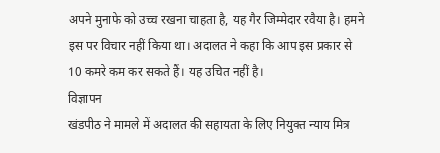अपने मुनाफे को उच्च रखना चाहता है, यह गैर जिम्मेदार रवैया है। हमने इस पर विचार नहीं किया था। अदालत ने कहा कि आप इस प्रकार से 10 कमरे कम कर सकते हैं। यह उचित नहीं है।
विज्ञापन
खंडपीठ ने मामले में अदालत की सहायता के लिए नियुक्त न्याय मित्र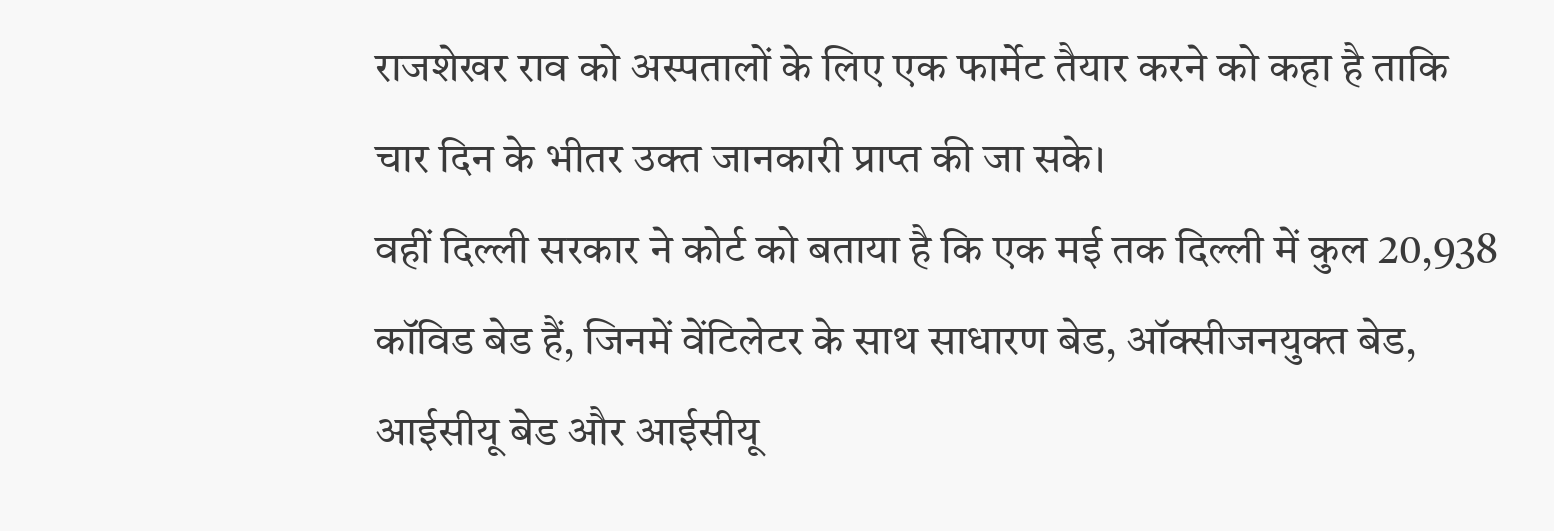राजशेखर राव को अस्पतालों के लिए एक फार्मेट तैयार करने को कहा है ताकि चार दिन के भीतर उक्त जानकारी प्राप्त की जा सके।
वहीं दिल्ली सरकार ने कोर्ट को बताया है कि एक मई तक दिल्ली में कुल 20,938 कॉविड बेड हैं, जिनमें वेंटिलेटर के साथ साधारण बेड, ऑक्सीजनयुक्त बेड, आईसीयू बेड और आईसीयू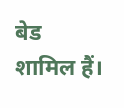बेड शामिल हैं।